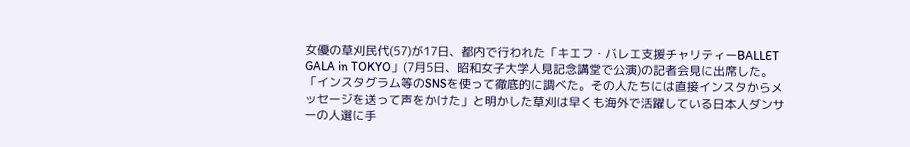女優の草刈民代(57)が17日、都内で行われた「キエフ・バレエ支援チャリティーBALLET GALA in TOKYO」(7月5日、昭和女子大学人見記念講堂で公演)の記者会見に出席した。
「インスタグラム等のSNSを使って徹底的に調べた。その人たちには直接インスタからメッセージを送って声をかけた」と明かした草刈は早くも海外で活躍している日本人ダンサーの人選に手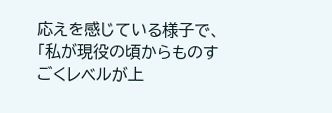応えを感じている様子で、「私が現役の頃からものすごくレベルが上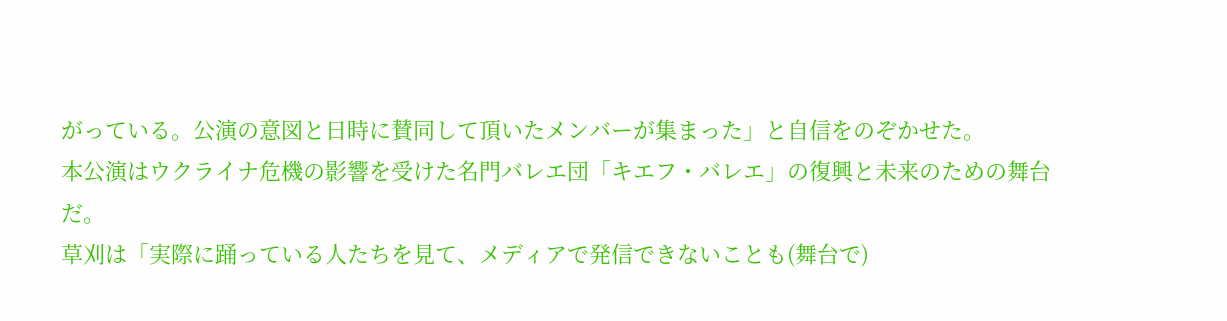がっている。公演の意図と日時に賛同して頂いたメンバーが集まった」と自信をのぞかせた。
本公演はウクライナ危機の影響を受けた名門バレエ団「キエフ・バレエ」の復興と未来のための舞台だ。
草刈は「実際に踊っている人たちを見て、メディアで発信できないことも(舞台で)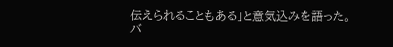伝えられることもある」と意気込みを語った。
バ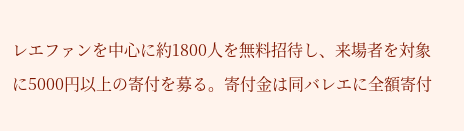レエファンを中心に約1800人を無料招待し、来場者を対象に5000円以上の寄付を募る。寄付金は同バレエに全額寄付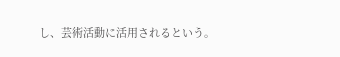し、芸術活動に活用されるという。